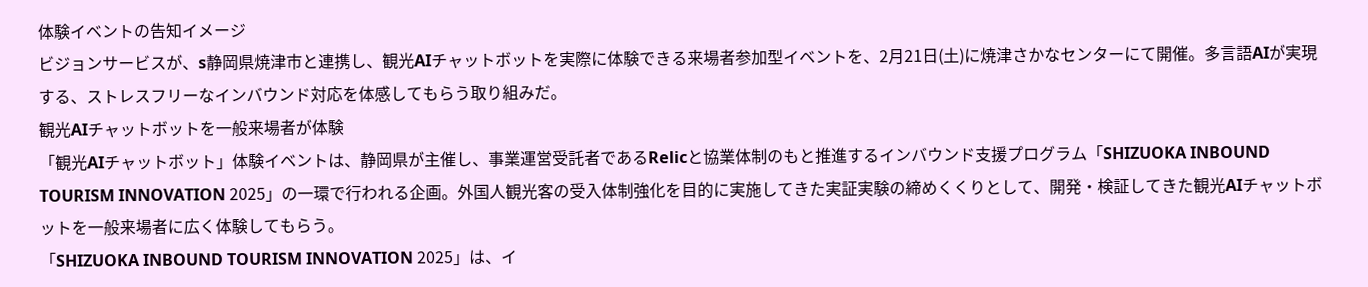体験イベントの告知イメージ
ビジョンサービスが、s静岡県焼津市と連携し、観光AIチャットボットを実際に体験できる来場者参加型イベントを、2月21日(土)に焼津さかなセンターにて開催。多言語AIが実現する、ストレスフリーなインバウンド対応を体感してもらう取り組みだ。
観光AIチャットボットを一般来場者が体験
「観光AIチャットボット」体験イベントは、静岡県が主催し、事業運営受託者であるRelicと協業体制のもと推進するインバウンド支援プログラム「SHIZUOKA INBOUND TOURISM INNOVATION 2025」の一環で行われる企画。外国人観光客の受入体制強化を目的に実施してきた実証実験の締めくくりとして、開発・検証してきた観光AIチャットボットを一般来場者に広く体験してもらう。
「SHIZUOKA INBOUND TOURISM INNOVATION 2025」は、イ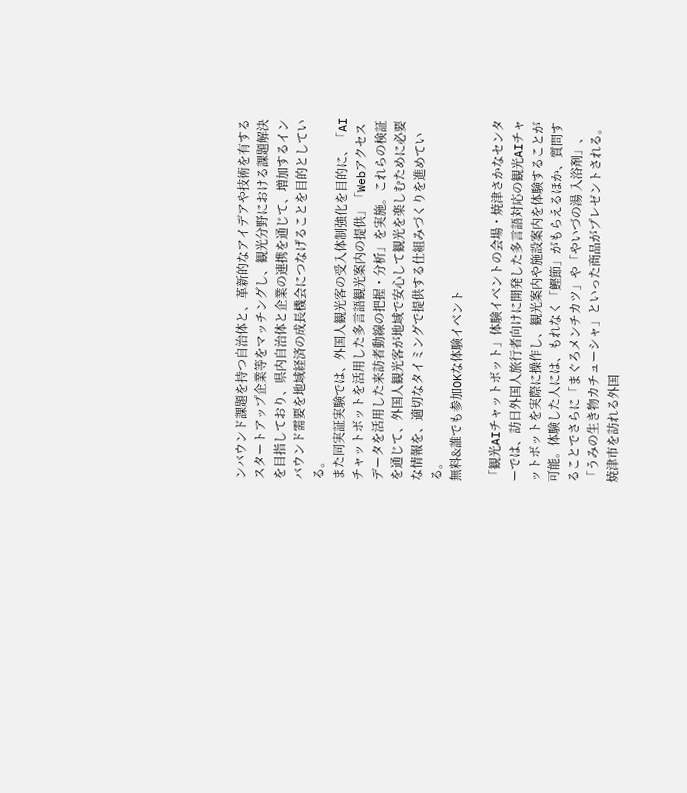ンバウンド課題を持つ自治体と、革新的なアイデアや技術を有するスタートアップ企業等をマッチングし、観光分野における課題解決を目指しており、県内自治体と企業の連携を通じて、増加するインバウンド需要を地域経済の成長機会につなげることを目的としている。
また同実証実験では、外国人観光客の受入体制強化を目的に、「AIチャットボットを活用した多言語観光案内の提供」「Webアクセスデータを活用した来訪者動線の把握・分析」を実施。これらの検証を通じて、外国人観光客が地域で安心して観光を楽しむために必要な情報を、適切なタイミングで提供する仕組みづくりを進めている。
無料&誰でも参加OKな体験イベント

「観光AIチャットボット」体験イベントの会場・焼津さかなセンターでは、訪日外国人旅行者向けに開発した多言語対応の観光AIチャットボットを実際に操作し、観光案内や施設案内を体験することが可能。体験した人には、もれなく「鰹節」がもらえるほか、質問することでさらに「まぐろメンチカツ」や「やいづの湯 入浴剤」、「うみの生き物カチューシャ」といった商品がプレゼントされる。
焼津市を訪れる外国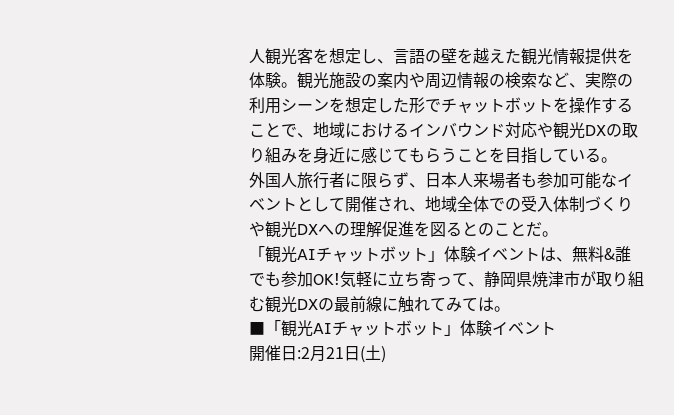人観光客を想定し、言語の壁を越えた観光情報提供を体験。観光施設の案内や周辺情報の検索など、実際の利用シーンを想定した形でチャットボットを操作することで、地域におけるインバウンド対応や観光DXの取り組みを身近に感じてもらうことを目指している。
外国人旅行者に限らず、日本人来場者も参加可能なイベントとして開催され、地域全体での受入体制づくりや観光DXへの理解促進を図るとのことだ。
「観光AIチャットボット」体験イベントは、無料&誰でも参加OK!気軽に立ち寄って、静岡県焼津市が取り組む観光DXの最前線に触れてみては。
■「観光AIチャットボット」体験イベント
開催日:2月21日(土)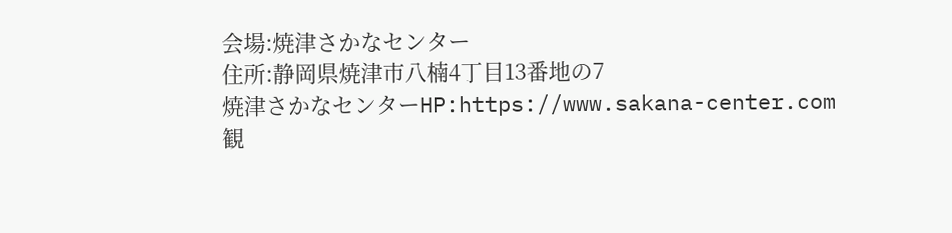会場:焼津さかなセンター
住所:静岡県焼津市八楠4丁目13番地の7
焼津さかなセンターHP:https://www.sakana-center.com
観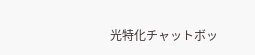光特化チャットボッ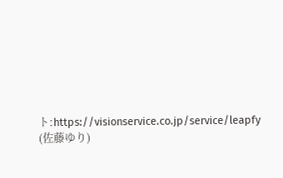ト:https://visionservice.co.jp/service/leapfy
(佐藤ゆり)